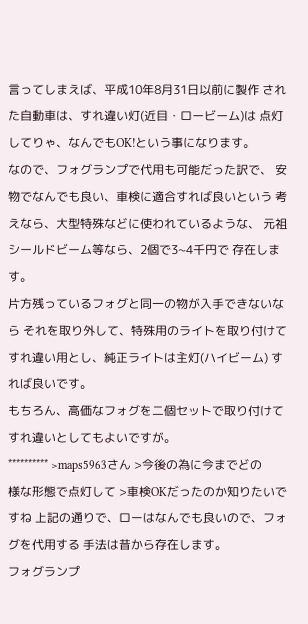言ってしまえば、平成10年8月31日以前に製作 された自動車は、すれ違い灯(近目・ロービーム)は 点灯してりゃ、なんでもOK!という事になります。
なので、フォグランプで代用も可能だった訳で、 安物でなんでも良い、車検に適合すれば良いという 考えなら、大型特殊などに使われているような、 元祖シールドビーム等なら、2個で3~4千円で 存在します。
片方残っているフォグと同一の物が入手できないなら それを取り外して、特殊用のライトを取り付けて すれ違い用とし、純正ライトは主灯(ハイビーム) すれば良いです。
もちろん、高価なフォグを二個セットで取り付けて すれ違いとしてもよいですが。
********** >maps5963さん >今後の為に今までどの様な形態で点灯して >車検OKだったのか知りたいですね 上記の通りで、ローはなんでも良いので、フォグを代用する 手法は昔から存在します。
フォグランプ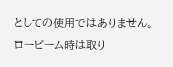としての使用ではありません。
ロービーム時は取り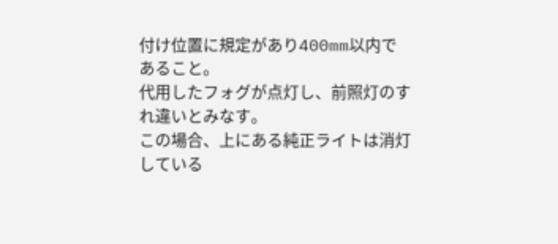付け位置に規定があり400mm以内で あること。
代用したフォグが点灯し、前照灯のすれ違いとみなす。
この場合、上にある純正ライトは消灯している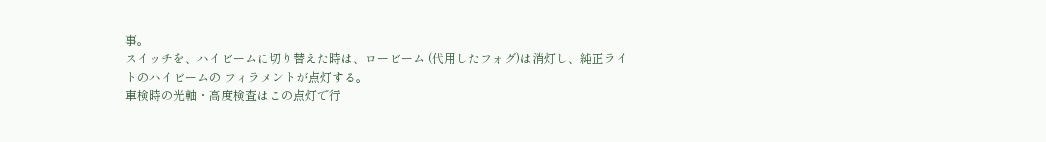事。
スイッチを、ハイビームに切り替えた時は、ロービーム (代用したフォグ)は消灯し、純正ライトのハイビームの フィラメントが点灯する。
車検時の光軸・高度検査はこの点灯で行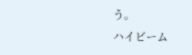う。
ハイビーム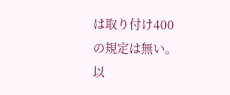は取り付け400の規定は無い。
以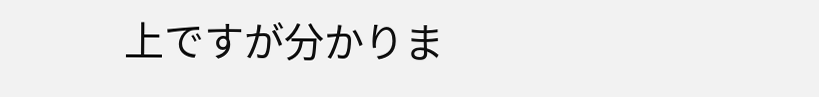上ですが分かりま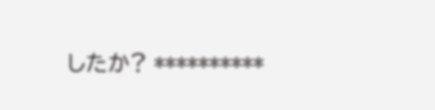したか? **********